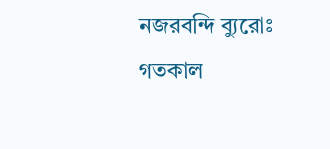নজরবন্দি ব্যুরোঃ গতকাল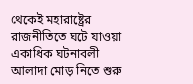থেকেই মহারাষ্ট্রের রাজনীতিতে ঘটে যাওয়া একাধিক ঘটনাবলী আলাদা মোড় নিতে শুরু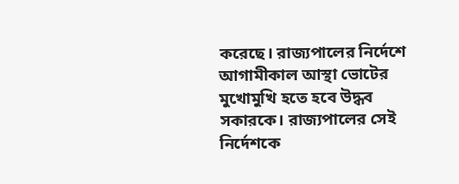করেছে। রাজ্যপালের নির্দেশে আগামীকাল আস্থা ভোটের মুখোমুখি হতে হবে উদ্ধব সকারকে। রাজ্যপালের সেই নির্দেশকে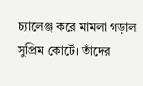চ্যালেঞ্জ করে মামলা গড়াল সুপ্রিম কোর্টে। তাঁদের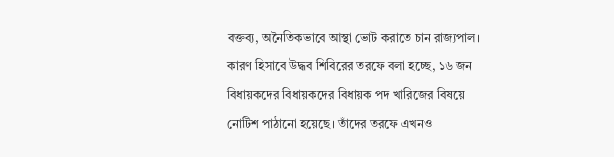বক্তব্য, অনৈতিকভাবে আস্থা ভোট করাতে চান রাজ্যপাল।
কারণ হিসাবে উদ্ধব শিবিরের তরফে বলা হচ্ছে, ১৬ জন বিধায়কদের বিধায়কদের বিধায়ক পদ খারিজের বিষয়ে নোটিশ পাঠানো হয়েছে। তাঁদের তরফে এখনও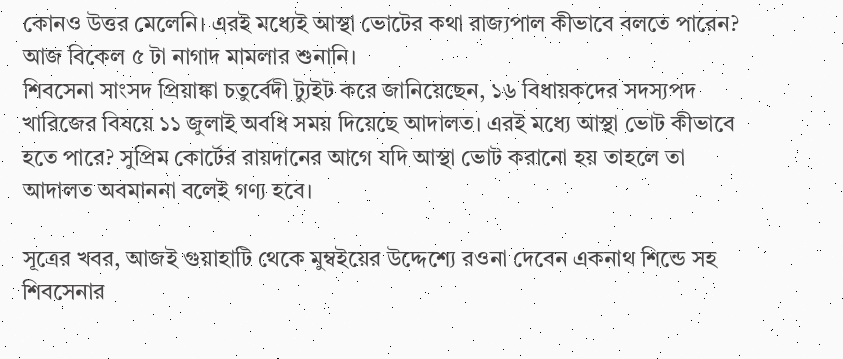কোনও উত্তর মেলেনি। এরই মধ্যেই আস্থা ভোটের কথা রাজ্যপাল কীভাবে বলতে পারেন? আজ বিকেল ৫ টা নাগাদ মামলার শুনানি।
শিবসেনা সাংসদ প্রিয়াঙ্কা চতুর্বেদী ট্যুইট করে জানিয়েছেন, ১৬ বিধায়কদের সদস্যপদ খারিজের বিষয়ে ১১ জুলাই অবধি সময় দিয়েছে আদালত। এরই মধ্যে আস্থা ভোট কীভাবে হতে পারে? সুপ্রিম কোর্টের রায়দানের আগে যদি আস্থা ভোট করানো হয় তাহলে তা আদালত অবমাননা বলেই গণ্য হবে।

সূত্রের খবর, আজই গুয়াহাটি থেকে মুম্বইয়ের উদ্দেশ্যে রওনা দেবেন একনাথ শিন্ডে সহ শিবসেনার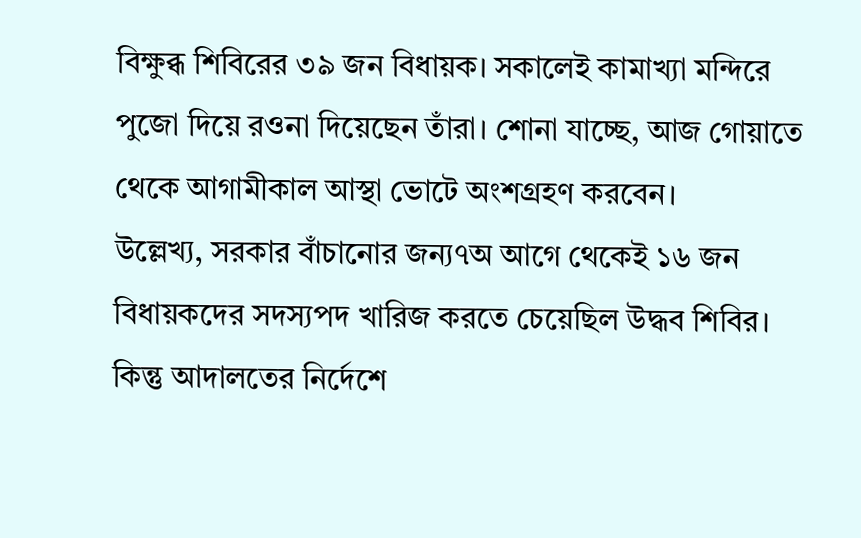বিক্ষুব্ধ শিবিরের ৩৯ জন বিধায়ক। সকালেই কামাখ্যা মন্দিরে পুজো দিয়ে রওনা দিয়েছেন তাঁরা। শোনা যাচ্ছে, আজ গোয়াতে থেকে আগামীকাল আস্থা ভোটে অংশগ্রহণ করবেন।
উল্লেখ্য, সরকার বাঁচানোর জন্য৭অ আগে থেকেই ১৬ জন বিধায়কদের সদস্যপদ খারিজ করতে চেয়েছিল উদ্ধব শিবির। কিন্তু আদালতের নির্দেশে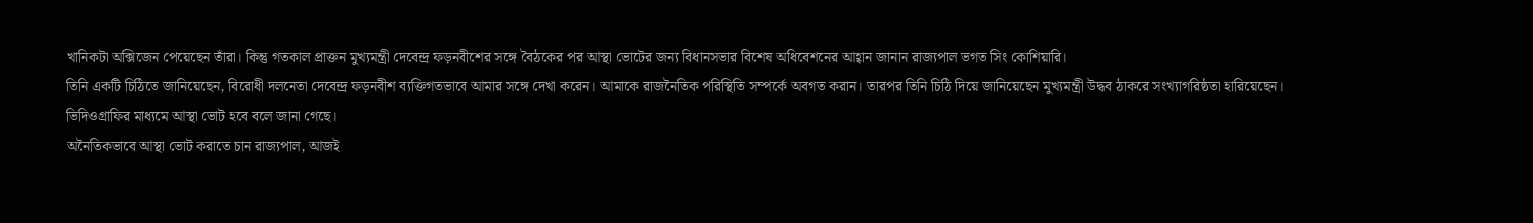খানিকটা অক্সিজেন পেয়েছেন তাঁরা। কিন্তু গতকাল প্রাক্তন মুখ্যমন্ত্রী দেবেন্দ্র ফড়নবীশের সঙ্গে বৈঠকের পর আস্থা ভোটের জন্য বিধানসভার বিশেষ অধিবেশনের আহ্বান জানান রাজ্যপাল ভগত সিং কোশিয়ারি।
তিনি একটি চিঠিতে জানিয়েছেন, বিরোধী দলনেতা দেবেন্দ্র ফড়নবীশ ব্যক্তিগতভাবে আমার সঙ্গে দেখা করেন। আমাকে রাজনৈতিক পরিস্থিতি সম্পর্কে অবগত করান। তারপর তিনি চিঠি দিয়ে জানিয়েছেন মুখ্যমন্ত্রী উদ্ধব ঠাকরে সংখ্যাগরিষ্ঠতা হারিয়েছেন। ভিদিওগ্রাফির মাধ্যমে আস্থা ভোট হবে বলে জানা গেছে।
অনৈতিকভাবে আস্থা ভোট করাতে চান রাজ্যপাল, আজই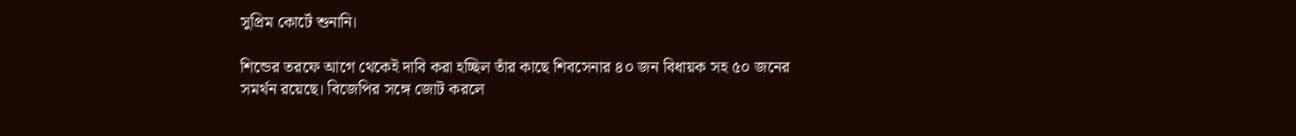সুপ্রিম কোর্টে শুনানি।

শিন্ডের তরফে আগে থেকেই দাবি করা হচ্ছিল তাঁর কাছে শিবসেনার ৪০ জন বিধায়ক সহ ৫০ জনের সমর্থন রয়েছে। বিজেপির সঙ্গে জোট করলে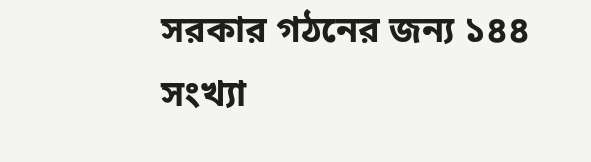সরকার গঠনের জন্য ১৪৪ সংখ্যা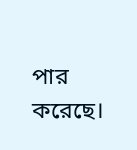পার করেছে।